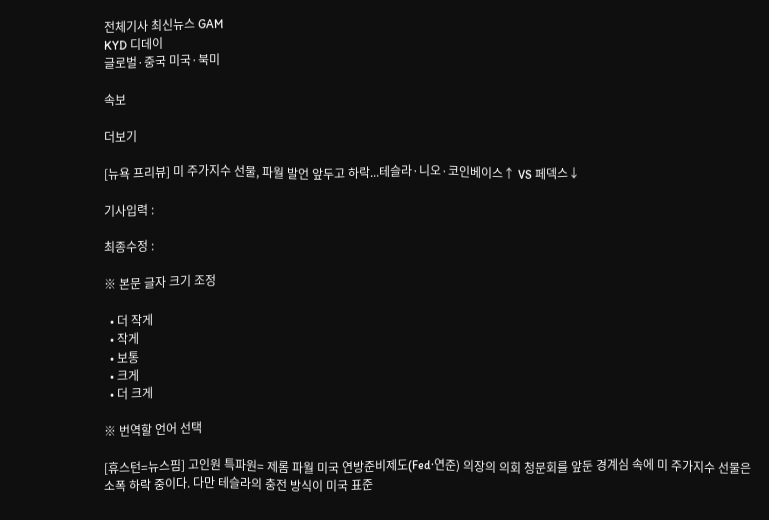전체기사 최신뉴스 GAM
KYD 디데이
글로벌·중국 미국·북미

속보

더보기

[뉴욕 프리뷰] 미 주가지수 선물, 파월 발언 앞두고 하락...테슬라·니오·코인베이스↑ VS 페덱스↓

기사입력 :

최종수정 :

※ 본문 글자 크기 조정

  • 더 작게
  • 작게
  • 보통
  • 크게
  • 더 크게

※ 번역할 언어 선택

[휴스턴=뉴스핌] 고인원 특파원= 제롬 파월 미국 연방준비제도(Fed·연준) 의장의 의회 청문회를 앞둔 경계심 속에 미 주가지수 선물은 소폭 하락 중이다. 다만 테슬라의 충전 방식이 미국 표준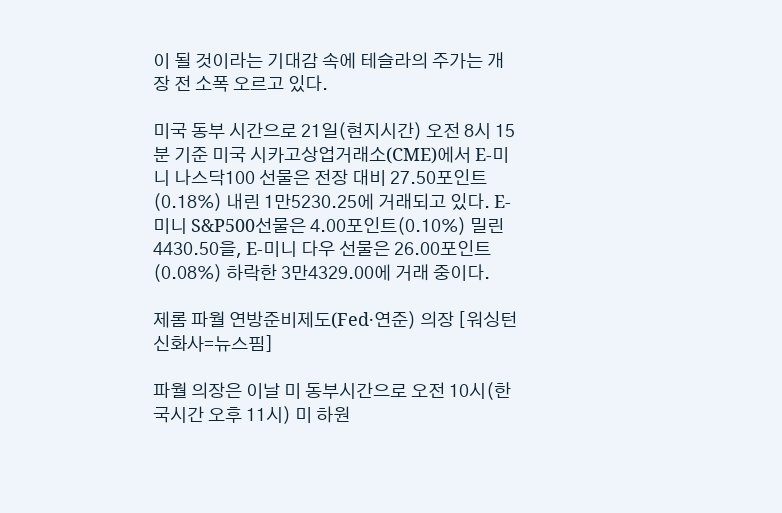이 될 것이라는 기대감 속에 테슬라의 주가는 개장 전 소폭 오르고 있다.

미국 동부 시간으로 21일(현지시간) 오전 8시 15분 기준 미국 시카고상업거래소(CME)에서 E-미니 나스닥100 선물은 전장 대비 27.50포인트(0.18%) 내린 1만5230.25에 거래되고 있다. E-미니 S&P500선물은 4.00포인트(0.10%) 밀린 4430.50을, E-미니 다우 선물은 26.00포인트(0.08%) 하락한 3만4329.00에 거래 중이다.

제롬 파월 연방준비제도(Fed·연준) 의장 [워싱턴 신화사=뉴스핌]

파월 의장은 이날 미 동부시간으로 오전 10시(한국시간 오후 11시) 미 하원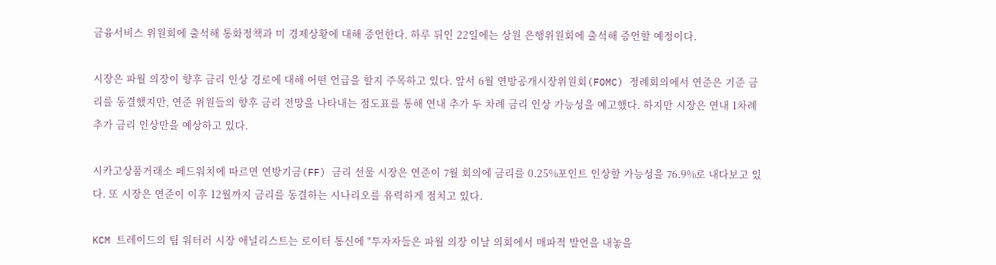금융서비스 위원회에 출석해 통화정책과 미 경제상황에 대해 증언한다. 하루 뒤인 22일에는 상원 은행위원회에 출석해 증언할 예정이다.

시장은 파월 의장이 향후 금리 인상 경로에 대해 어떤 언급을 할지 주목하고 있다. 앞서 6월 연방공개시장위원회(FOMC) 정례회의에서 연준은 기준 금리를 동결했지만, 연준 위원들의 향후 금리 전망을 나타내는 점도표를 통해 연내 추가 두 차례 금리 인상 가능성을 예고했다. 하지만 시장은 연내 1차례 추가 금리 인상만을 예상하고 있다.

시카고상품거래소 페드워치에 따르면 연방기금(FF) 금리 선물 시장은 연준이 7월 회의에 금리를 0.25%포인트 인상할 가능성을 76.9%로 내다보고 있다. 또 시장은 연준이 이후 12월까지 금리를 동결하는 시나리오를 유력하게 점치고 있다.

KCM 트레이드의 팀 워터러 시장 애널리스트는 로이터 통신에 "투자자들은 파월 의장 이날 의회에서 매파적 발언을 내놓을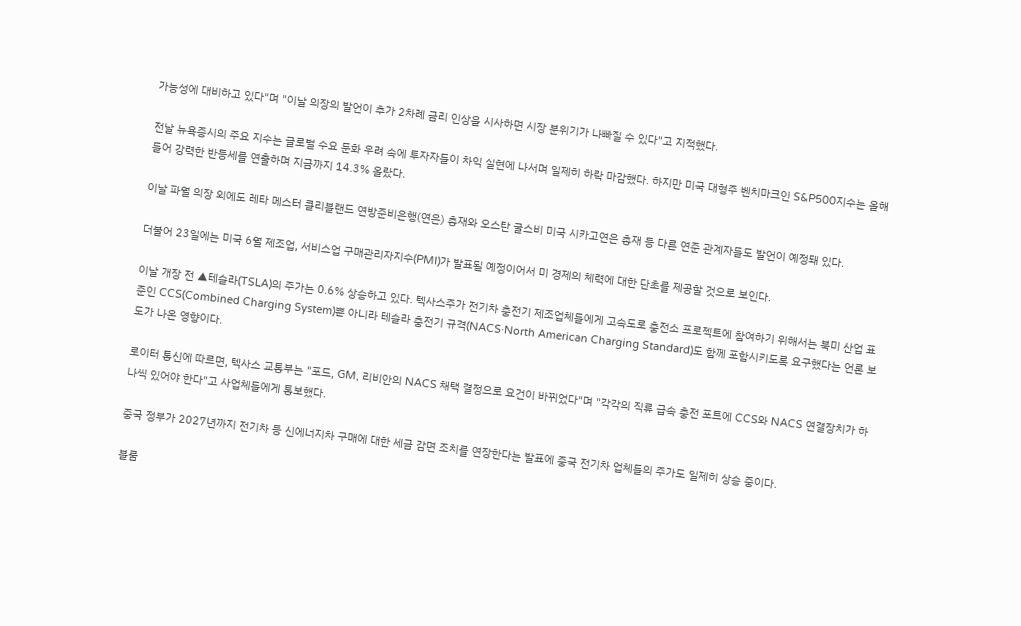가능성에 대비하고 있다"며 "이날 의장의 발언이 추가 2차례 금리 인상을 시사하면 시장 분위기가 나빠질 수 있다"고 지적했다.

전날 뉴욕증시의 주요 지수는 글로벌 수요 둔화 우려 속에 투자자들이 차익 실현에 나서며 일제히 하락 마감했다. 하지만 미국 대형주 벤치마크인 S&P500지수는 올해 들어 강력한 반등세를 연출하며 지금까지 14.3% 올랐다.

이날 파월 의장 외에도 레타 메스터 클리블랜드 연방준비은행(연은) 총재와 오스탄 굴스비 미국 시카고연은 총재 등 다른 연준 관계자들도 발언이 예정돼 있다.

더불어 23일에는 미국 6월 제조업, 서비스업 구매관리자지수(PMI)가 발표될 예정이어서 미 경제의 체력에 대한 단초를 제공할 것으로 보인다.

이날 개장 전 ▲테슬라(TSLA)의 주가는 0.6% 상승하고 있다. 텍사스주가 전기차 충전기 제조업체들에게 고속도로 충전소 프로젝트에 참여하기 위해서는 북미 산업 표준인 CCS(Combined Charging System)뿐 아니라 테슬라 충전기 규격(NACS·North American Charging Standard)도 함께 포함시키도록 요구했다는 언론 보도가 나온 영향이다.

로이터 통신에 따르면, 텍사스 교통부는 "포드, GM, 리비안의 NACS 채택 결정으로 요건이 바뀌었다"며 "각각의 직류 급속 충전 포트에 CCS와 NACS 연결장치가 하나씩 있어야 한다"고 사업체들에게 통보했다.

중국 정부가 2027년까지 전기차 등 신에너지차 구매에 대한 세금 감면 조치를 연장한다는 발표에 중국 전기차 업체들의 주가도 일제히 상승 중이다.

블룸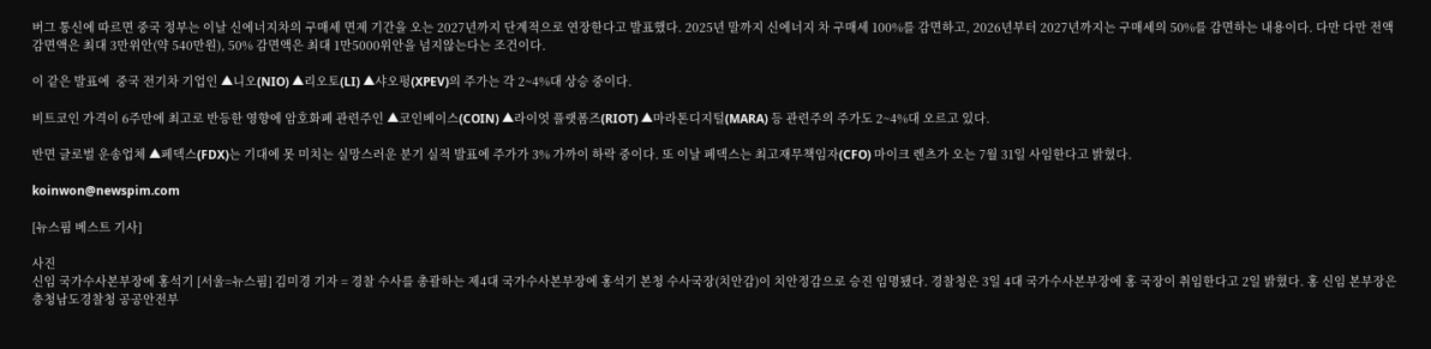버그 통신에 따르면 중국 정부는 이날 신에너지차의 구매세 면제 기간을 오는 2027년까지 단계적으로 연장한다고 발표했다. 2025년 말까지 신에너지 차 구매세 100%를 감면하고, 2026년부터 2027년까지는 구매세의 50%를 감면하는 내용이다. 다만 다만 전액 감면액은 최대 3만위안(약 540만원), 50% 감면액은 최대 1만5000위안을 넘지않는다는 조건이다.

이 같은 발표에  중국 전기차 기업인 ▲니오(NIO) ▲리오토(LI) ▲샤오펑(XPEV)의 주가는 각 2~4%대 상승 중이다.

비트코인 가격이 6주만에 최고로 반등한 영향에 암호화폐 관련주인 ▲코인베이스(COIN) ▲라이엇 플랫폼즈(RIOT) ▲마라톤디지털(MARA) 등 관련주의 주가도 2~4%대 오르고 있다.

반면 글로벌 운송업체 ▲페덱스(FDX)는 기대에 못 미치는 실망스러운 분기 실적 발표에 주가가 3% 가까이 하락 중이다. 또 이날 페덱스는 최고재무책임자(CFO) 마이크 렌츠가 오는 7월 31일 사임한다고 밝혔다.

koinwon@newspim.com

[뉴스핌 베스트 기사]

사진
신임 국가수사본부장에 홍석기 [서울=뉴스핌] 김미경 기자 = 경찰 수사를 총괄하는 제4대 국가수사본부장에 홍석기 본청 수사국장(치안감)이 치안정감으로 승진 임명됐다. 경찰청은 3일 4대 국가수사본부장에 홍 국장이 취임한다고 2일 밝혔다. 홍 신임 본부장은 충청남도경찰청 공공안전부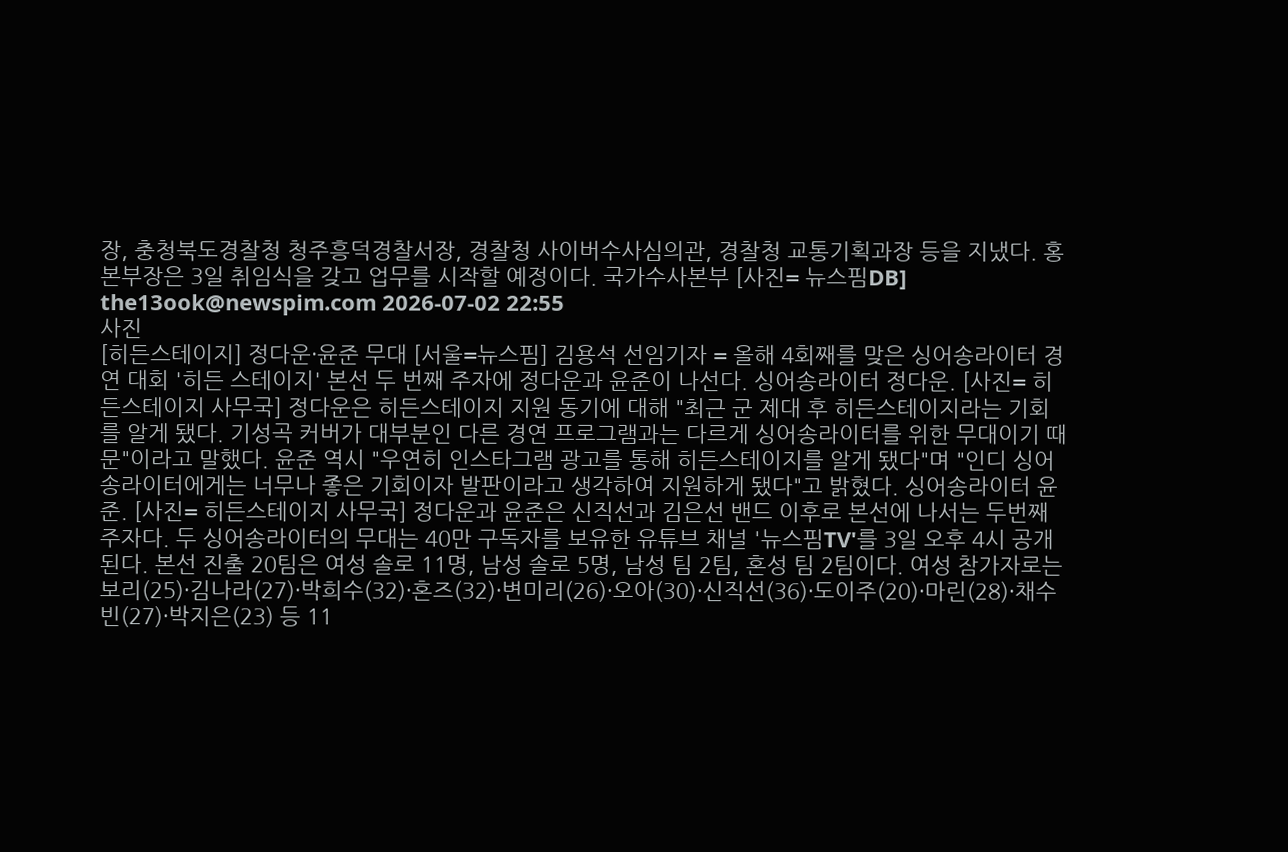장, 충청북도경찰청 청주흥덕경찰서장, 경찰청 사이버수사심의관, 경찰청 교통기획과장 등을 지냈다. 홍 본부장은 3일 취임식을 갖고 업무를 시작할 예정이다. 국가수사본부 [사진= 뉴스핌DB] the13ook@newspim.com 2026-07-02 22:55
사진
[히든스테이지] 정다운·윤준 무대 [서울=뉴스핌] 김용석 선임기자 = 올해 4회째를 맞은 싱어송라이터 경연 대회 '히든 스테이지' 본선 두 번째 주자에 정다운과 윤준이 나선다. 싱어송라이터 정다운. [사진= 히든스테이지 사무국] 정다운은 히든스테이지 지원 동기에 대해 "최근 군 제대 후 히든스테이지라는 기회를 알게 됐다. 기성곡 커버가 대부분인 다른 경연 프로그램과는 다르게 싱어송라이터를 위한 무대이기 때문"이라고 말했다. 윤준 역시 "우연히 인스타그램 광고를 통해 히든스테이지를 알게 됐다"며 "인디 싱어송라이터에게는 너무나 좋은 기회이자 발판이라고 생각하여 지원하게 됐다"고 밝혔다. 싱어송라이터 윤준. [사진= 히든스테이지 사무국] 정다운과 윤준은 신직선과 김은선 밴드 이후로 본선에 나서는 두번째 주자다. 두 싱어송라이터의 무대는 40만 구독자를 보유한 유튜브 채널 '뉴스핌TV'를 3일 오후 4시 공개된다. 본선 진출 20팀은 여성 솔로 11명, 남성 솔로 5명, 남성 팀 2팀, 혼성 팀 2팀이다. 여성 참가자로는 보리(25)·김나라(27)·박희수(32)·혼즈(32)·변미리(26)·오아(30)·신직선(36)·도이주(20)·마린(28)·채수빈(27)·박지은(23) 등 11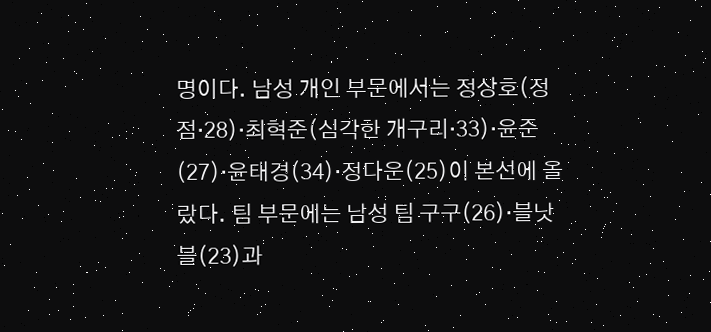명이다. 남성 개인 부문에서는 정상호(정점·28)·최혁준(심각한 개구리·33)·윤준(27)·윤태경(34)·정다운(25)이 본선에 올랐다. 팀 부문에는 남성 팀 구구(26)·블낫블(23)과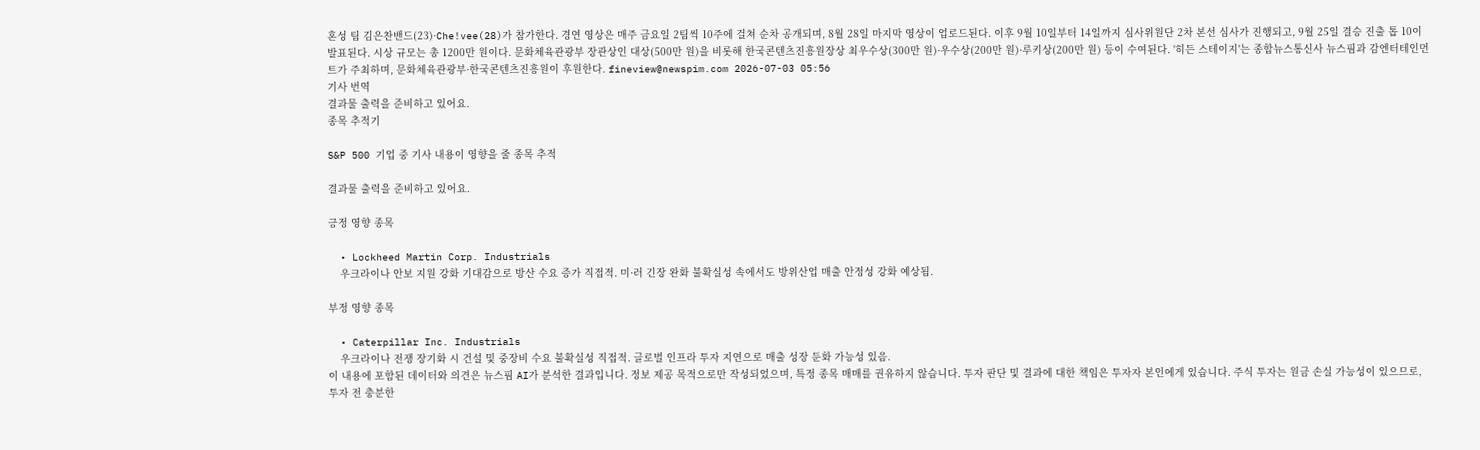혼성 팀 김은찬밴드(23)·Che!vee(28)가 참가한다. 경연 영상은 매주 금요일 2팀씩 10주에 걸쳐 순차 공개되며, 8월 28일 마지막 영상이 업로드된다. 이후 9월 10일부터 14일까지 심사위원단 2차 본선 심사가 진행되고, 9월 25일 결승 진출 톱 10이 발표된다. 시상 규모는 총 1200만 원이다. 문화체육관광부 장관상인 대상(500만 원)을 비롯해 한국콘텐츠진흥원장상 최우수상(300만 원)·우수상(200만 원)·루키상(200만 원) 등이 수여된다. '히든 스테이지'는 종합뉴스통신사 뉴스핌과 감엔터테인먼트가 주최하며, 문화체육관광부·한국콘텐츠진흥원이 후원한다. fineview@newspim.com 2026-07-03 05:56
기사 번역
결과물 출력을 준비하고 있어요.
종목 추적기

S&P 500 기업 중 기사 내용이 영향을 줄 종목 추적

결과물 출력을 준비하고 있어요.

긍정 영향 종목

  • Lockheed Martin Corp. Industrials
    우크라이나 안보 지원 강화 기대감으로 방산 수요 증가 직접적. 미·러 긴장 완화 불확실성 속에서도 방위산업 매출 안정성 강화 예상됨.

부정 영향 종목

  • Caterpillar Inc. Industrials
    우크라이나 전쟁 장기화 시 건설 및 중장비 수요 불확실성 직접적. 글로벌 인프라 투자 지연으로 매출 성장 둔화 가능성 있음.
이 내용에 포함된 데이터와 의견은 뉴스핌 AI가 분석한 결과입니다. 정보 제공 목적으로만 작성되었으며, 특정 종목 매매를 권유하지 않습니다. 투자 판단 및 결과에 대한 책임은 투자자 본인에게 있습니다. 주식 투자는 원금 손실 가능성이 있으므로, 투자 전 충분한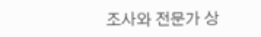조사와 전문가 상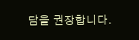담을 권장합니다.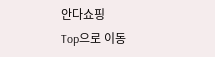안다쇼핑
Top으로 이동